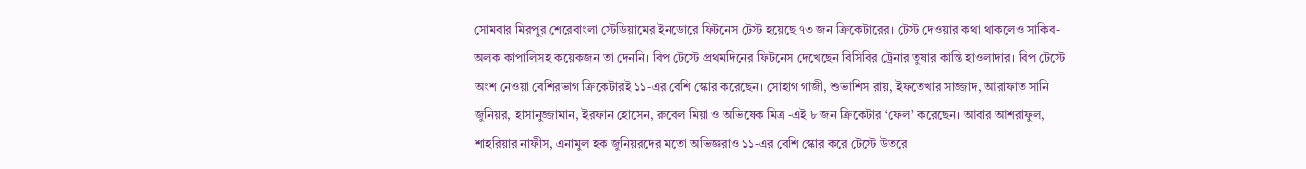সোমবার মিরপুর শেরেবাংলা স্টেডিয়ামের ইনডোরে ফিটনেস টেস্ট হয়েছে ৭৩ জন ক্রিকেটারের। টেস্ট দেওয়ার কথা থাকলেও সাকিব-অলক কাপালিসহ কয়েকজন তা দেননি। বিপ টেস্টে প্রথমদিনের ফিটনেস দেখেছেন বিসিবির ট্রেনার তুষার কান্তি হাওলাদার। বিপ টেস্টে অংশ নেওয়া বেশিরভাগ ক্রিকেটারই ১১-এর বেশি স্কোর করেছেন। সোহাগ গাজী, শুভাশিস রায়, ইফতেখার সাজ্জাদ, আরাফাত সানি জুনিয়র, হাসানুজ্জামান, ইরফান হোসেন, রুবেল মিয়া ও অভিষেক মিত্র -এই ৮ জন ক্রিকেটার ‘ফেল’ করেছেন। আবার আশরাফুল, শাহরিয়ার নাফীস, এনামুল হক জুনিয়রদের মতো অভিজ্ঞরাও ১১-এর বেশি স্কোর করে টেস্টে উতরে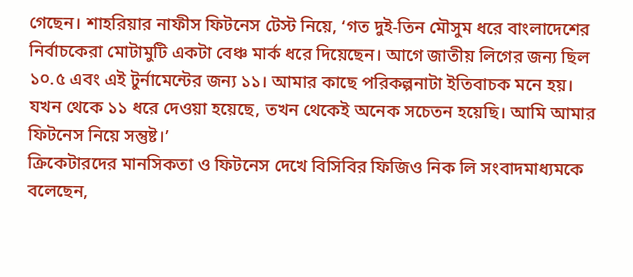গেছেন। শাহরিয়ার নাফীস ফিটনেস টেস্ট নিয়ে, ‘গত দুই-তিন মৌসুম ধরে বাংলাদেশের নির্বাচকেরা মোটামুটি একটা বেঞ্চ মার্ক ধরে দিয়েছেন। আগে জাতীয় লিগের জন্য ছিল ১০.৫ এবং এই টুর্নামেন্টের জন্য ১১। আমার কাছে পরিকল্পনাটা ইতিবাচক মনে হয়। যখন থেকে ১১ ধরে দেওয়া হয়েছে, তখন থেকেই অনেক সচেতন হয়েছি। আমি আমার ফিটনেস নিয়ে সন্তুষ্ট।’
ক্রিকেটারদের মানসিকতা ও ফিটনেস দেখে বিসিবির ফিজিও নিক লি সংবাদমাধ্যমকে বলেছেন,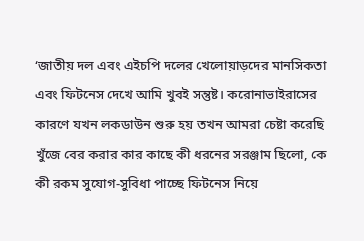‘জাতীয় দল এবং এইচপি দলের খেলোয়াড়দের মানসিকতা এবং ফিটনেস দেখে আমি খুবই সন্তুষ্ট। করোনাভাইরাসের কারণে যখন লকডাউন শুরু হয় তখন আমরা চেষ্টা করেছি খুঁজে বের করার কার কাছে কী ধরনের সরঞ্জাম ছিলো, কে কী রকম সুযোগ-সুবিধা পাচ্ছে ফিটনেস নিয়ে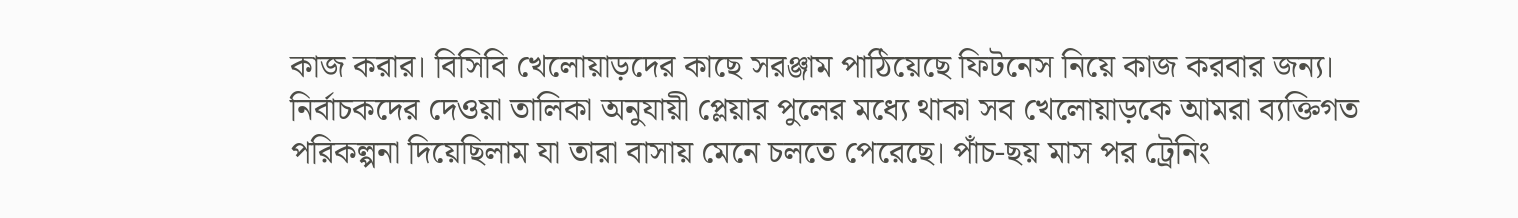কাজ করার। বিসিবি খেলোয়াড়দের কাছে সরঞ্জাম পাঠিয়েছে ফিটনেস নিয়ে কাজ করবার জন্য। নির্বাচকদের দেওয়া তালিকা অনুযায়ী প্লেয়ার পুলের মধ্যে থাকা সব খেলোয়াড়কে আমরা ব্যক্তিগত পরিকল্পনা দিয়েছিলাম যা তারা বাসায় মেনে চলতে পেরেছে। পাঁচ-ছয় মাস পর ট্রেনিং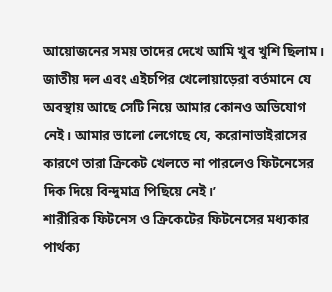আয়োজনের সময় তাদের দেখে আমি খুব খুশি ছিলাম। জাতীয় দল এবং এইচপির খেলোয়াড়েরা বর্তমানে যে অবস্থায় আছে সেটি নিয়ে আমার কোনও অভিযোগ নেই। আমার ভালো লেগেছে যে, করোনাভাইরাসের কারণে তারা ক্রিকেট খেলতে না পারলেও ফিটনেসের দিক দিয়ে বিন্দুমাত্র পিছিয়ে নেই।’
শারীরিক ফিটনেস ও ক্রিকেটের ফিটনেসের মধ্যকার পার্থক্য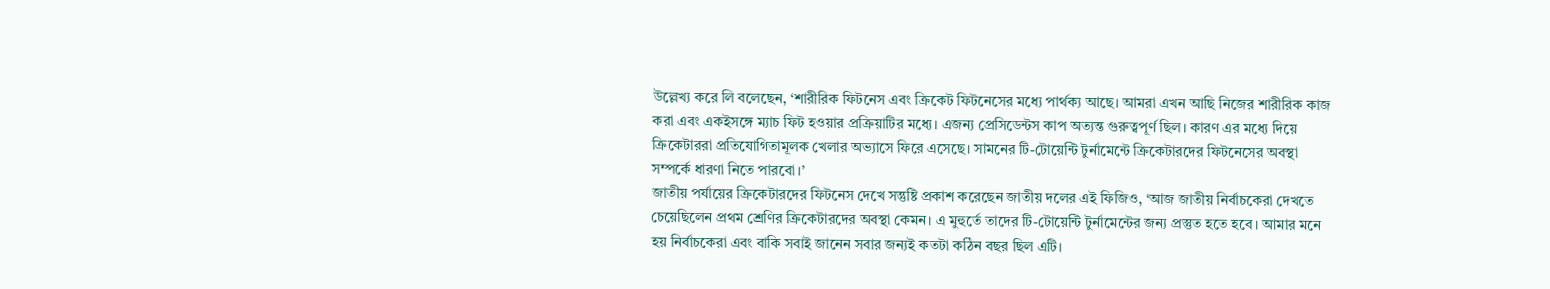উল্লেখ্য করে লি বলেছেন, ‘শারীরিক ফিটনেস এবং ক্রিকেট ফিটনেসের মধ্যে পার্থক্য আছে। আমরা এখন আছি নিজের শারীরিক কাজ করা এবং একইসঙ্গে ম্যাচ ফিট হওয়ার প্রক্রিয়াটির মধ্যে। এজন্য প্রেসিডেন্টস কাপ অত্যন্ত গুরুত্বপূর্ণ ছিল। কারণ এর মধ্যে দিয়ে ক্রিকেটাররা প্রতিযোগিতামূলক খেলার অভ্যাসে ফিরে এসেছে। সামনের টি-টোয়েন্টি টুর্নামেন্টে ক্রিকেটারদের ফিটনেসের অবস্থা সম্পর্কে ধারণা নিতে পারবো।’
জাতীয় পর্যায়ের ক্রিকেটারদের ফিটনেস দেখে সন্তুষ্টি প্রকাশ করেছেন জাতীয় দলের এই ফিজিও, ‘আজ জাতীয় নির্বাচকেরা দেখতে চেয়েছিলেন প্রথম শ্রেণির ক্রিকেটারদের অবস্থা কেমন। এ মুহুর্তে তাদের টি-টোয়েন্টি টুর্নামেন্টের জন্য প্রস্তুত হতে হবে। আমার মনে হয় নির্বাচকেরা এবং বাকি সবাই জানেন সবার জন্যই কতটা কঠিন বছর ছিল এটি।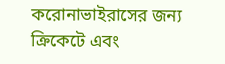করোনাভাইরাসের জন্য ক্রিকেটে এবং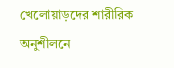খেলোয়াড়দের শারীরিক অনুশীলনে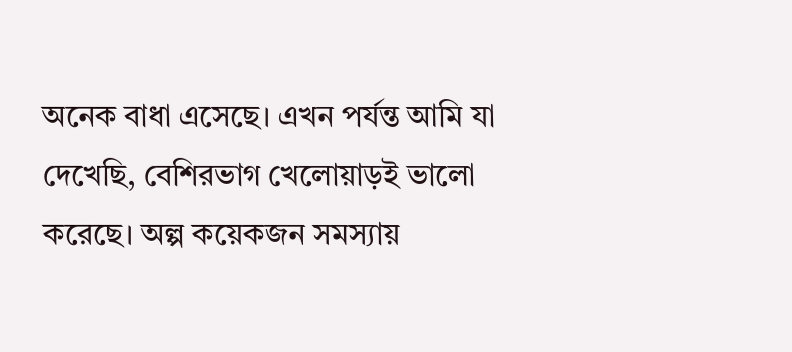অনেক বাধা এসেছে। এখন পর্যন্ত আমি যা দেখেছি, বেশিরভাগ খেলোয়াড়ই ভালো করেছে। অল্প কয়েকজন সমস্যায়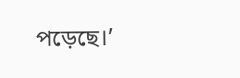পড়েছে।’